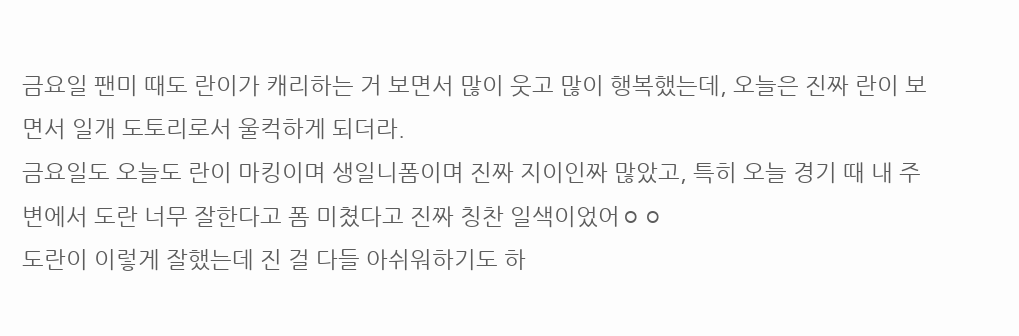금요일 팬미 때도 란이가 캐리하는 거 보면서 많이 웃고 많이 행복했는데, 오늘은 진짜 란이 보면서 일개 도토리로서 울컥하게 되더라.
금요일도 오늘도 란이 마킹이며 생일니폼이며 진짜 지이인짜 많았고, 특히 오늘 경기 때 내 주변에서 도란 너무 잘한다고 폼 미쳤다고 진짜 칭찬 일색이었어ㅇㅇ
도란이 이렇게 잘했는데 진 걸 다들 아쉬워하기도 하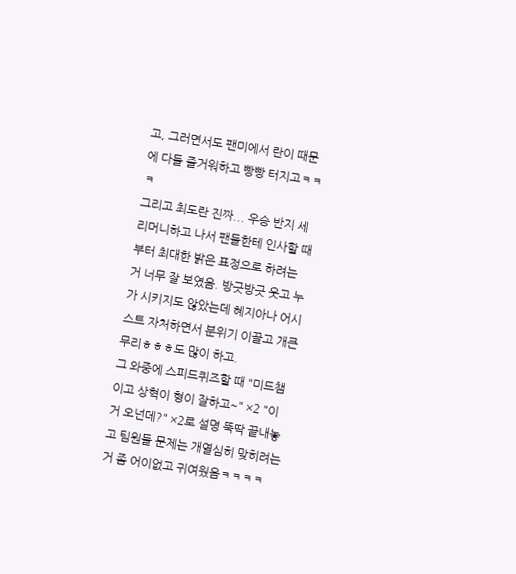고, 그러면서도 팬미에서 란이 때문에 다들 즐거워하고 빵빵 터지고ㅋㅋㅋ
그리고 최도란 진짜... 우승 반지 세리머니하고 나서 팬들한테 인사할 때부터 최대한 밝은 표정으로 하려는 거 너무 잘 보였음. 방긋방긋 웃고 누가 시키지도 않았는데 혜지아나 어시스트 자처하면서 분위기 이끌고 개큰 무리ㅎㅎㅎ도 많이 하고.
그 와중에 스피드퀴즈할 때 "미드챔이고 상혁이 형이 잘하고~" ×2 "이거 오넌데?" ×2로 설명 뚝딱 끝내놓고 팀원들 문제는 개열심히 맞히려는 거 좀 어이없고 귀여웠음ㅋㅋㅋㅋ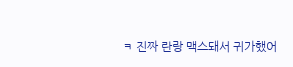ㅋ 진짜 란랑 맥스돼서 귀가했어